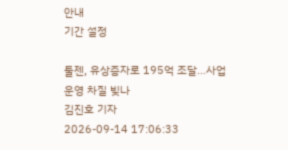안내
기간 설정

툴젠, 유상증자로 195억 조달…사업 운영 차질 빚나
김진호 기자
2026-09-14 17:06:33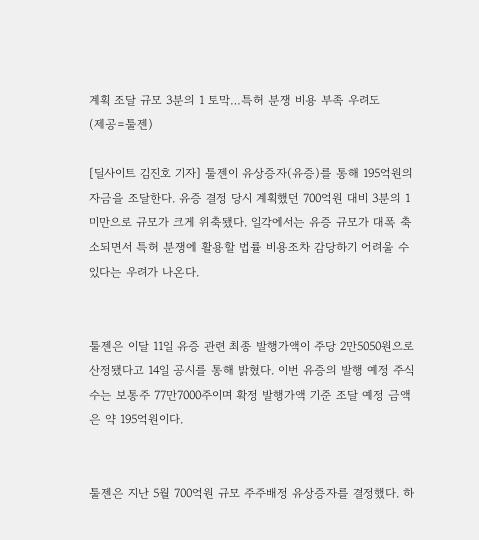계획 조달 규모 3분의 1 토막…특허 분쟁 비용 부족 우려도
(제공=툴젠)

[딜사이트 김진호 기자] 툴젠이 유상증자(유증)를 통해 195억원의 자금을 조달한다. 유증 결정 당시 계획했던 700억원 대비 3분의 1 미만으로 규모가 크게 위축됐다. 일각에서는 유증 규모가 대폭 축소되면서 특허 분쟁에 활용할 법률 비용조차 감당하기 어려울 수 있다는 우려가 나온다.


툴젠은 이달 11일 유증 관련 최종 발행가액이 주당 2만5050원으로 산정됐다고 14일 공시를 통해 밝혔다. 이번 유증의 발행 예정 주식 수는 보통주 77만7000주이며 확정 발행가액 기준 조달 예정 금액은 약 195억원이다.


툴젠은 지난 5월 700억원 규모 주주배정 유상증자를 결정했다. 하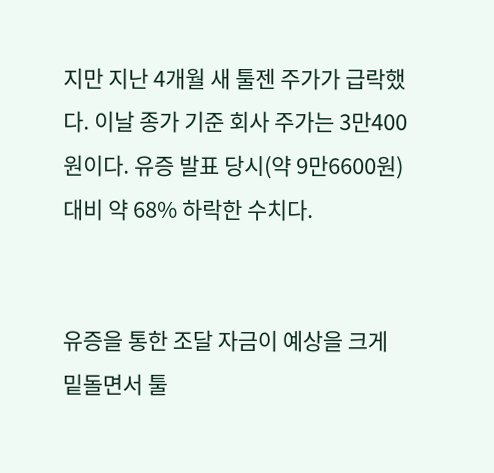지만 지난 4개월 새 툴젠 주가가 급락했다. 이날 종가 기준 회사 주가는 3만400원이다. 유증 발표 당시(약 9만6600원) 대비 약 68% 하락한 수치다.


유증을 통한 조달 자금이 예상을 크게 밑돌면서 툴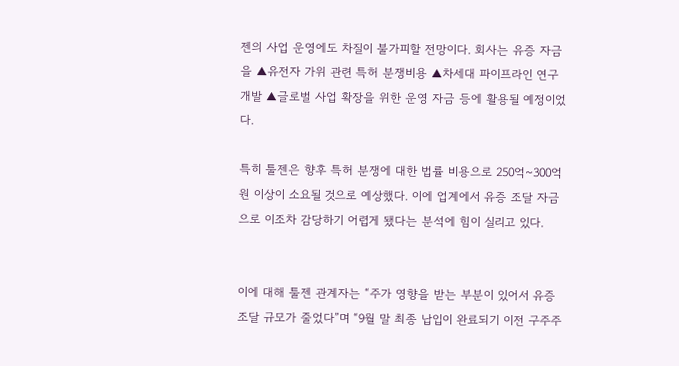젠의 사업 운영에도 차질이 불가피할 전망이다. 회사는 유증 자금을 ▲유전자 가위 관련 특허 분쟁비용 ▲차세대 파이프라인 연구개발 ▲글로벌 사업 확장을 위한 운영 자금 등에 활용될 예정이었다.

특히 툴젠은 향후 특허 분쟁에 대한 법률 비용으로 250억~300억원 이상이 소요될 것으로 예상했다. 이에 업계에서 유증 조달 자금으로 이조차 감당하기 어렵게 됐다는 분석에 힘이 실리고 있다.


이에 대해 툴젠 관계자는 “주가 영향을 받는 부분이 있어서 유증 조달 규모가 줄었다”며 “9월 말 최종 납입이 완료되기 이전 구주주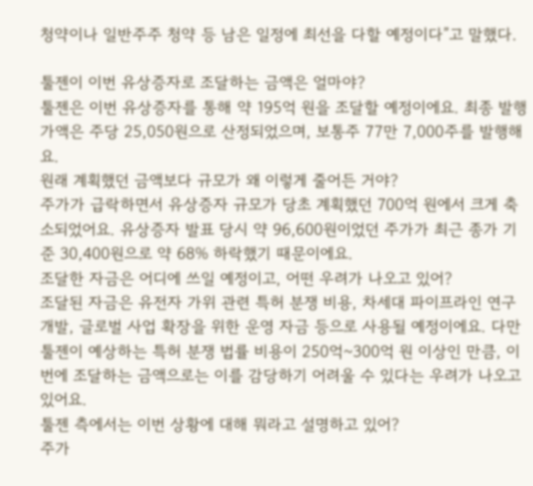청약이나 일반주주 청약 등 남은 일정에 최선을 다할 예정이다”고 말했다.

툴젠이 이번 유상증자로 조달하는 금액은 얼마야?
툴젠은 이번 유상증자를 통해 약 195억 원을 조달할 예정이에요. 최종 발행가액은 주당 25,050원으로 산정되었으며, 보통주 77만 7,000주를 발행해요.
원래 계획했던 금액보다 규모가 왜 이렇게 줄어든 거야?
주가가 급락하면서 유상증자 규모가 당초 계획했던 700억 원에서 크게 축소되었어요. 유상증자 발표 당시 약 96,600원이었던 주가가 최근 종가 기준 30,400원으로 약 68% 하락했기 때문이에요.
조달한 자금은 어디에 쓰일 예정이고, 어떤 우려가 나오고 있어?
조달된 자금은 유전자 가위 관련 특허 분쟁 비용, 차세대 파이프라인 연구개발, 글로벌 사업 확장을 위한 운영 자금 등으로 사용될 예정이에요. 다만 툴젠이 예상하는 특허 분쟁 법률 비용이 250억~300억 원 이상인 만큼, 이번에 조달하는 금액으로는 이를 감당하기 어려울 수 있다는 우려가 나오고 있어요.
툴젠 측에서는 이번 상황에 대해 뭐라고 설명하고 있어?
주가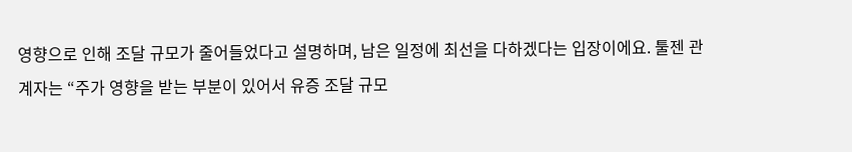영향으로 인해 조달 규모가 줄어들었다고 설명하며, 남은 일정에 최선을 다하겠다는 입장이에요. 툴젠 관계자는 “주가 영향을 받는 부분이 있어서 유증 조달 규모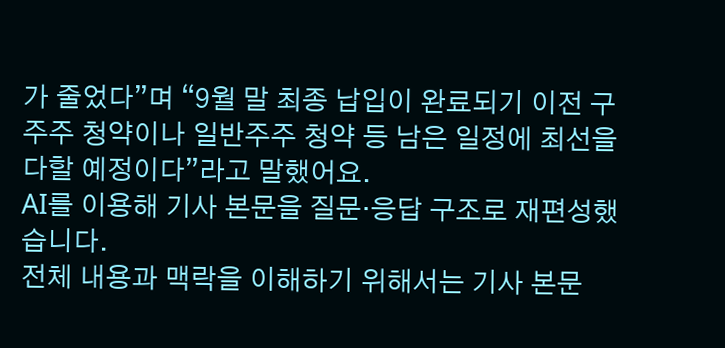가 줄었다”며 “9월 말 최종 납입이 완료되기 이전 구주주 청약이나 일반주주 청약 등 남은 일정에 최선을 다할 예정이다”라고 말했어요.
AI를 이용해 기사 본문을 질문·응답 구조로 재편성했습니다.
전체 내용과 맥락을 이해하기 위해서는 기사 본문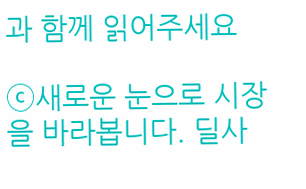과 함께 읽어주세요

ⓒ새로운 눈으로 시장을 바라봅니다. 딜사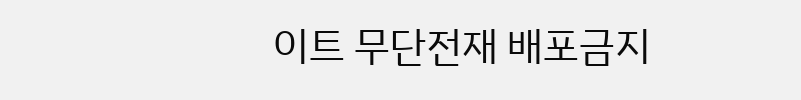이트 무단전재 배포금지